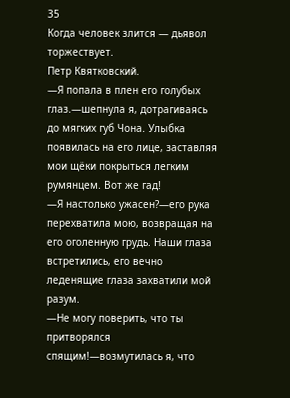35
Когда человек злится — дьявол торжествует.
Петр Квятковский.
—Я попала в плен его голубых глаз.—шепнула я, дотрагиваясь до мягких губ Чона. Улыбка появилась на его лице, заставляя мои щёки покрыться легким румянцем. Вот же гад!
—Я настолько ужасен?—его рука перехватила мою, возвращая на его оголенную грудь. Наши глаза встретились, его вечно леденящие глаза захватили мой разум.
—Не могу поверить, что ты притворялся спящим!—возмутилась я, что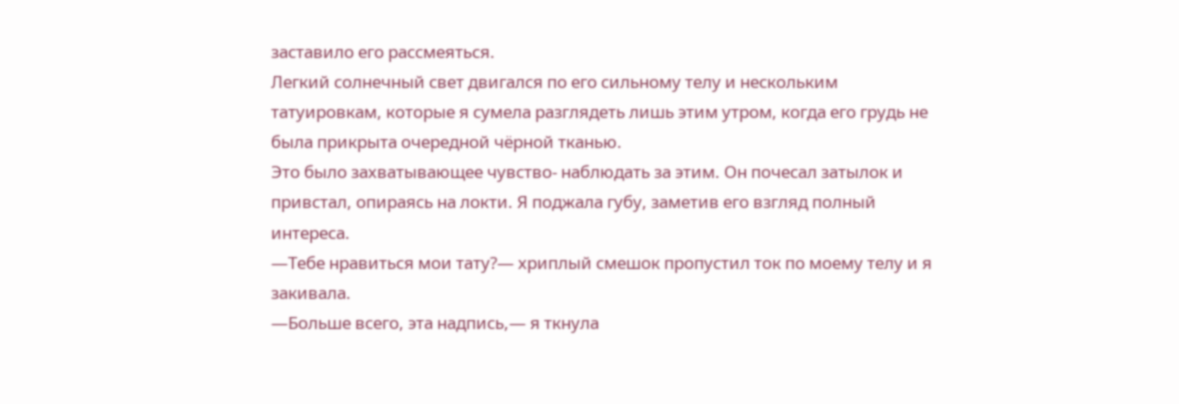заставило его рассмеяться.
Легкий солнечный свет двигался по его сильному телу и нескольким татуировкам, которые я сумела разглядеть лишь этим утром, когда его грудь не была прикрыта очередной чёрной тканью.
Это было захватывающее чувство- наблюдать за этим. Он почесал затылок и привстал, опираясь на локти. Я поджала губу, заметив его взгляд полный интереса.
—Тебе нравиться мои тату?— хриплый смешок пропустил ток по моему телу и я закивала.
—Больше всего, эта надпись,— я ткнула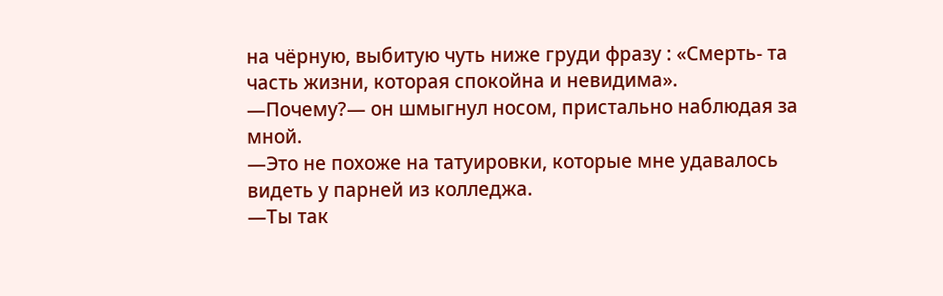на чёрную, выбитую чуть ниже груди фразу : «Смерть- та часть жизни, которая спокойна и невидима».
—Почему?— он шмыгнул носом, пристально наблюдая за мной.
—Это не похоже на татуировки, которые мне удавалось видеть у парней из колледжа.
—Ты так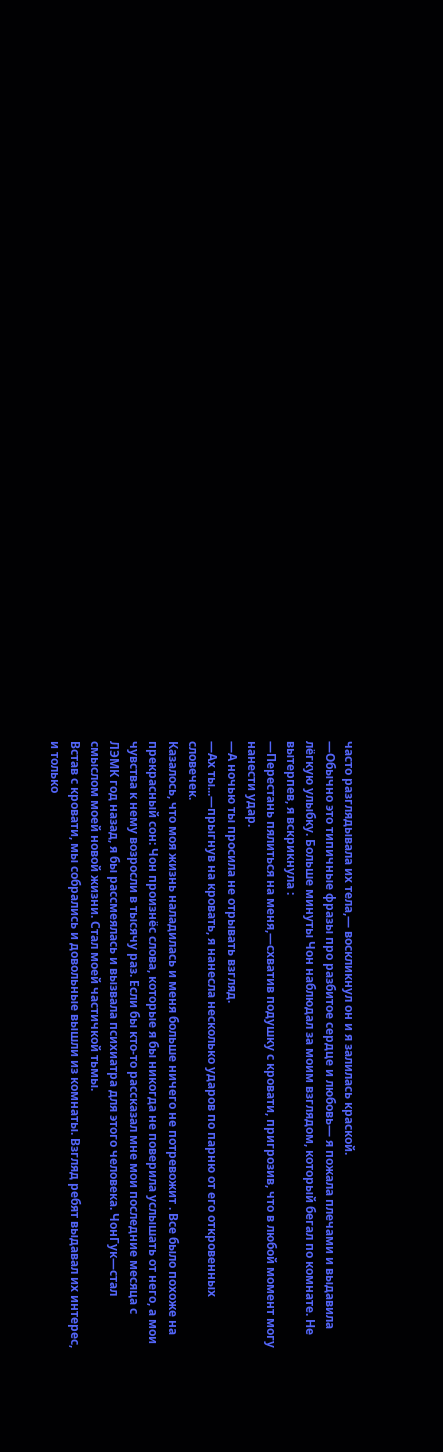часто разглядывала их тела,— воскликнул он и я залилась краской.
—Обычно это типичные фразы про разбитое сердце и любовь— я пожала плечами и выдавила лёгкую улыбку. Больше минуты Чон наблюдал за моим взглядом, который бегал по комнате. Не вытерпев, я вскрикнула :
—Перестань пялиться на меня,—схватив подушку с кровати, пригрозив, что в любой момент могу нанести удар.
—А ночью ты просила не отрывать взгляд.
—Ах ты...—прыгнув на кровать, я нанесла несколько ударов по парню от его откровенных словечек.
Казалось, что моя жизнь наладилась и меня больше ничего не потревожит . Все было похоже на прекрасный сон: Чон произнёс слова, которые я бы никогда не поверила услышать от него, а мои чувства к нему возросли в тысячу раз. Если бы кто-то рассказал мне мои последние месяца с ЛЭМК год назад, я бы рассмеялась и вызвала психиатра для этого человека. ЧонГук—стал смыслом моей новой жизни. Стал моей частичкой тьмы.
Встав с кровати, мы собрались и довольные вышли из комнаты. Взгляд ребят выдавал их интерес, и только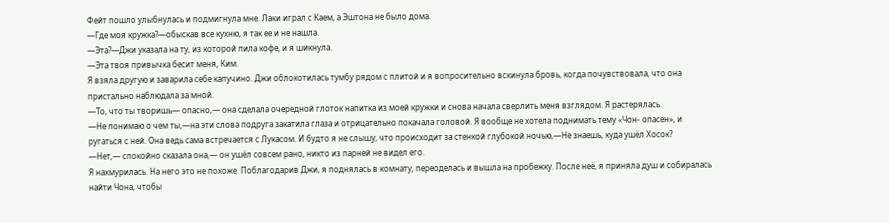Фейт пошло улыбнулась и подмигнула мне. Лаки играл с Каем, а Эштона не было дома.
—Где моя кружка?—обыскав все кухню, я так ее и не нашла.
—Эта?—Джи указала на ту, из которой пила кофе, и я шикнула.
—Эта твоя привычка бесит меня, Ким.
Я взяла другую и заварила себе капучино. Джи облокотилась тумбу рядом с плитой и я вопросительно вскинула бровь, когда почувствовала, что она пристально наблюдала за мной.
—То, что ты творишь— опасно,— она сделала очередной глоток напитка из моей кружки и снова начала сверлить меня взглядом. Я растерялась.
—Не понимаю о чем ты,—на эти слова подруга закатила глаза и отрицательно покачала головой. Я вообще не хотела поднимать тему «Чон- опасен», и ругаться с ней. Она ведь сама встречается с Лукасом. И будто я не слышу, что происходит за стенкой глубокой ночью,—Не знаешь, куда ушёл Хосок?
—Нет,— спокойно сказала она,— он ушёл совсем рано, никто из парней не видел его.
Я нахмурилась. На него это не похоже. Поблагодарив Джи, я поднялась в комнату, переоделась и вышла на пробежку. После неё, я приняла душ и собиралась найти Чона, чтобы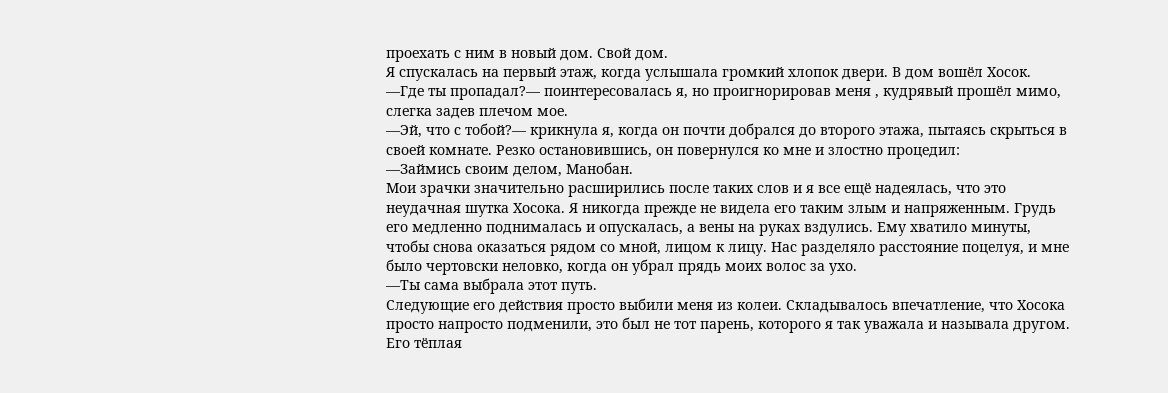проехать с ним в новый дом. Свой дом.
Я спускалась на первый этаж, когда услышала громкий хлопок двери. В дом вошёл Хосок.
—Где ты пропадал?— поинтересовалась я, но проигнорировав меня , кудрявый прошёл мимо, слегка задев плечом мое.
—Эй, что с тобой?— крикнула я, когда он почти добрался до второго этажа, пытаясь скрыться в своей комнате. Резко остановившись, он повернулся ко мне и злостно процедил:
—Займись своим делом, Манобан.
Мои зрачки значительно расширились после таких слов и я все ещё надеялась, что это неудачная шутка Хосока. Я никогда прежде не видела его таким злым и напряженным. Грудь его медленно поднималась и опускалась, а вены на руках вздулись. Ему хватило минуты, чтобы снова оказаться рядом со мной, лицом к лицу. Нас разделяло расстояние поцелуя, и мне было чертовски неловко, когда он убрал прядь моих волос за ухо.
—Ты сама выбрала этот путь.
Следующие его действия просто выбили меня из колеи. Складывалось впечатление, что Хосока просто напросто подменили, это был не тот парень, которого я так уважала и называла другом. Его тёплая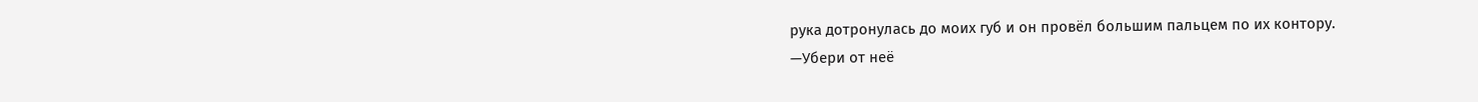рука дотронулась до моих губ и он провёл большим пальцем по их контору.
—Убери от неё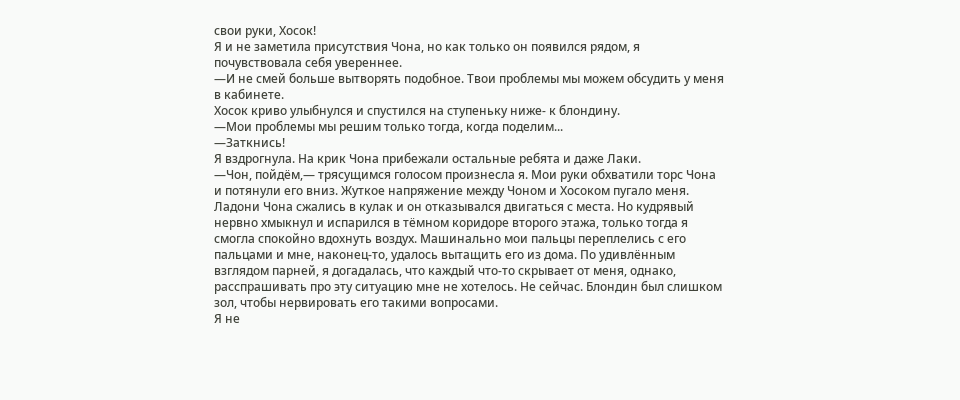свои руки, Хосок!
Я и не заметила присутствия Чона, но как только он появился рядом, я почувствовала себя увереннее.
—И не смей больше вытворять подобное. Твои проблемы мы можем обсудить у меня в кабинете.
Хосок криво улыбнулся и спустился на ступеньку ниже- к блондину.
—Мои проблемы мы решим только тогда, когда поделим...
—Заткнись!
Я вздрогнула. На крик Чона прибежали остальные ребята и даже Лаки.
—Чон, пойдём,— трясущимся голосом произнесла я. Мои руки обхватили торс Чона и потянули его вниз. Жуткое напряжение между Чоном и Хосоком пугало меня. Ладони Чона сжались в кулак и он отказывался двигаться с места. Но кудрявый нервно хмыкнул и испарился в тёмном коридоре второго этажа, только тогда я смогла спокойно вдохнуть воздух. Машинально мои пальцы переплелись с его пальцами и мне, наконец-то, удалось вытащить его из дома. По удивлённым взглядом парней, я догадалась, что каждый что-то скрывает от меня, однако, расспрашивать про эту ситуацию мне не хотелось. Не сейчас. Блондин был слишком зол, чтобы нервировать его такими вопросами.
Я не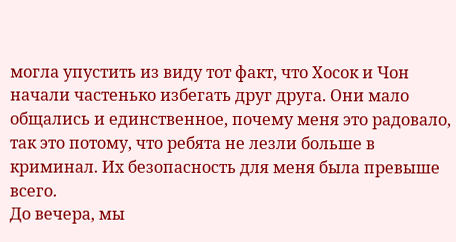могла упустить из виду тот факт, что Хосок и Чон начали частенько избегать друг друга. Они мало общались и единственное, почему меня это радовало, так это потому, что ребята не лезли больше в криминал. Их безопасность для меня была превыше всего.
До вечера, мы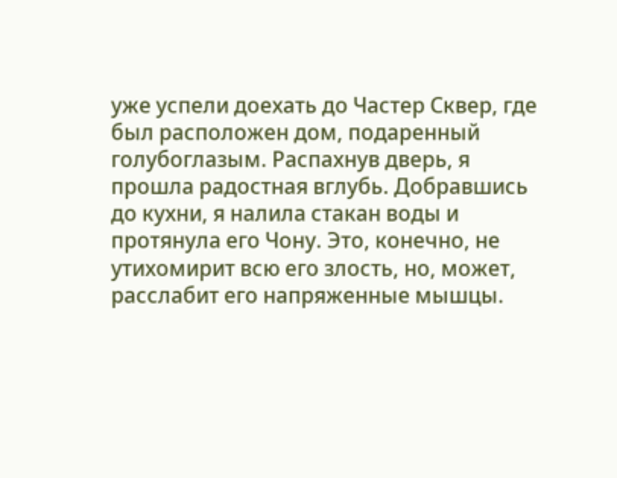уже успели доехать до Частер Сквер, где был расположен дом, подаренный голубоглазым. Распахнув дверь, я прошла радостная вглубь. Добравшись до кухни, я налила стакан воды и протянула его Чону. Это, конечно, не утихомирит всю его злость, но, может, расслабит его напряженные мышцы.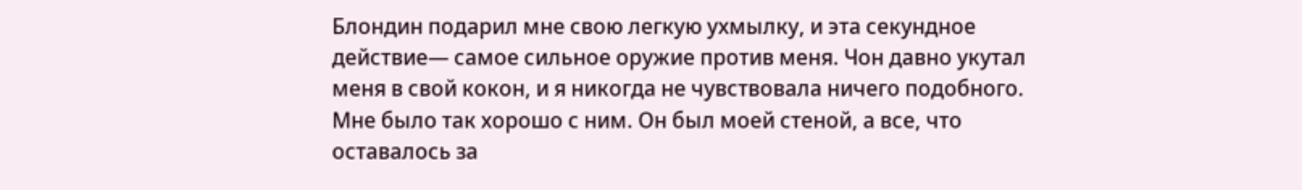Блондин подарил мне свою легкую ухмылку, и эта секундное действие— самое сильное оружие против меня. Чон давно укутал меня в свой кокон, и я никогда не чувствовала ничего подобного. Мне было так хорошо с ним. Он был моей стеной, а все, что оставалось за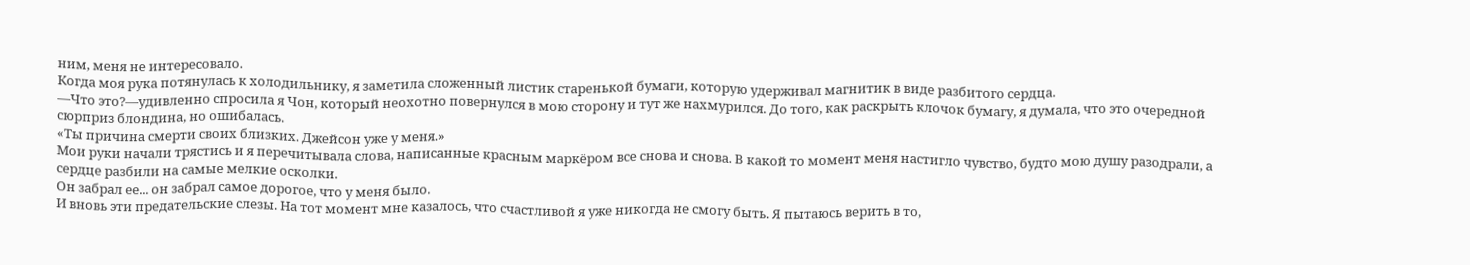ним, меня не интересовало.
Когда моя рука потянулась к холодильнику, я заметила сложенный листик старенькой бумаги, которую удерживал магнитик в виде разбитого сердца.
—Что это?—удивленно спросила я Чон, который неохотно повернулся в мою сторону и тут же нахмурился. До того, как раскрыть клочок бумагу, я думала, что это очередной сюрприз блондина, но ошибалась.
«Ты причина смерти своих близких. Джейсон уже у меня.»
Мои руки начали трястись и я перечитывала слова, написанные красным маркёром все снова и снова. В какой то момент меня настигло чувство, будто мою душу разодрали, а сердце разбили на самые мелкие осколки.
Он забрал ее... он забрал самое дорогое, что у меня было.
И вновь эти предательские слезы. На тот момент мне казалось, что счастливой я уже никогда не смогу быть. Я пытаюсь верить в то,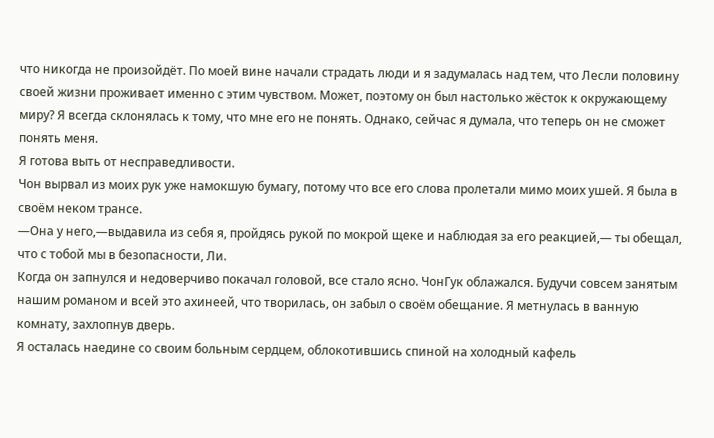что никогда не произойдёт. По моей вине начали страдать люди и я задумалась над тем, что Лесли половину своей жизни проживает именно с этим чувством. Может, поэтому он был настолько жёсток к окружающему миру? Я всегда склонялась к тому, что мне его не понять. Однако, сейчас я думала, что теперь он не сможет понять меня.
Я готова выть от несправедливости.
Чон вырвал из моих рук уже намокшую бумагу, потому что все его слова пролетали мимо моих ушей. Я была в своём неком трансе.
—Она у него,—выдавила из себя я, пройдясь рукой по мокрой щеке и наблюдая за его реакцией,— ты обещал, что с тобой мы в безопасности, Ли.
Когда он запнулся и недоверчиво покачал головой, все стало ясно. ЧонГук облажался. Будучи совсем занятым нашим романом и всей это ахинеей, что творилась, он забыл о своём обещание. Я метнулась в ванную комнату, захлопнув дверь.
Я осталась наедине со своим больным сердцем, облокотившись спиной на холодный кафель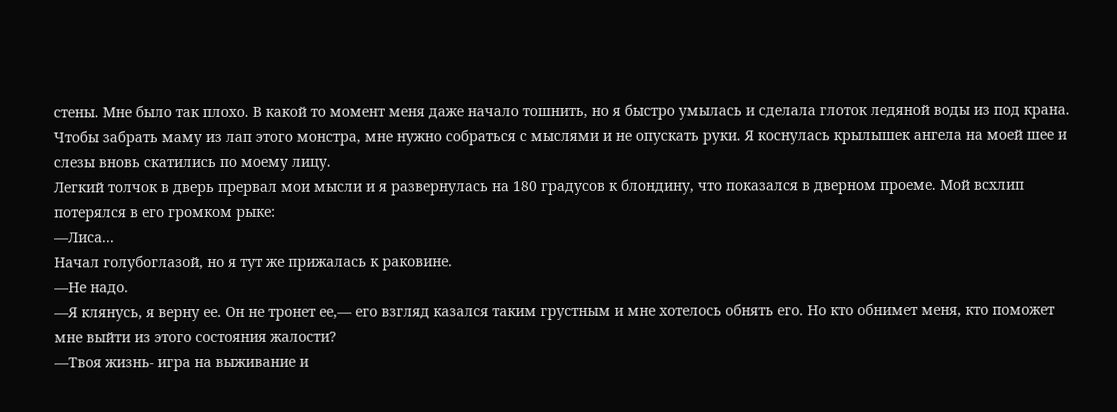стены. Мне было так плохо. В какой то момент меня даже начало тошнить, но я быстро умылась и сделала глоток ледяной воды из под крана. Чтобы забрать маму из лап этого монстра, мне нужно собраться с мыслями и не опускать руки. Я коснулась крылышек ангела на моей шее и слезы вновь скатились по моему лицу.
Легкий толчок в дверь прервал мои мысли и я развернулась на 180 градусов к блондину, что показался в дверном проеме. Мой всхлип потерялся в его громком рыке:
—Лиса...
Начал голубоглазой, но я тут же прижалась к раковине.
—Не надо.
—Я клянусь, я верну ее. Он не тронет ее,— его взгляд казался таким грустным и мне хотелось обнять его. Но кто обнимет меня, кто поможет мне выйти из этого состояния жалости?
—Твоя жизнь- игра на выживание и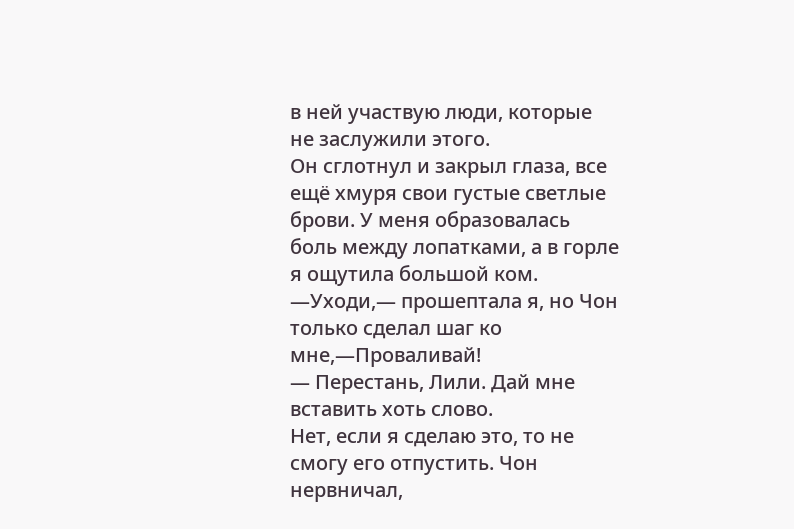в ней участвую люди, которые не заслужили этого.
Он сглотнул и закрыл глаза, все ещё хмуря свои густые светлые брови. У меня образовалась боль между лопатками, а в горле я ощутила большой ком.
—Уходи,— прошептала я, но Чон только сделал шаг ко мне,—Проваливай!
— Перестань, Лили. Дай мне вставить хоть слово.
Нет, если я сделаю это, то не смогу его отпустить. Чон нервничал,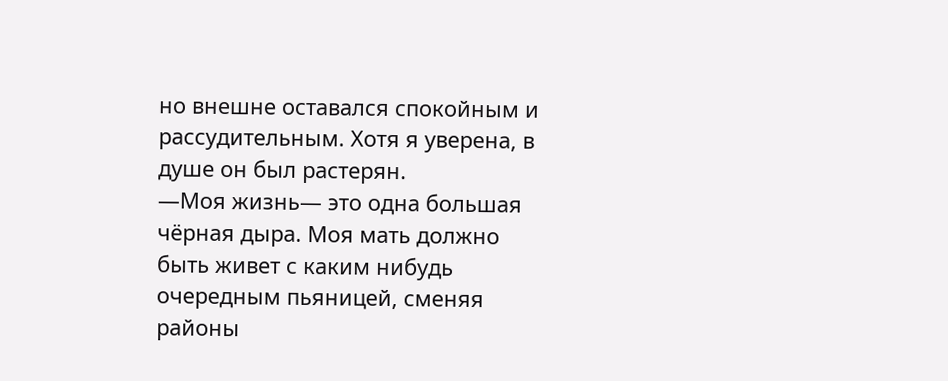но внешне оставался спокойным и рассудительным. Хотя я уверена, в душе он был растерян.
—Моя жизнь— это одна большая чёрная дыра. Моя мать должно быть живет с каким нибудь очередным пьяницей, сменяя районы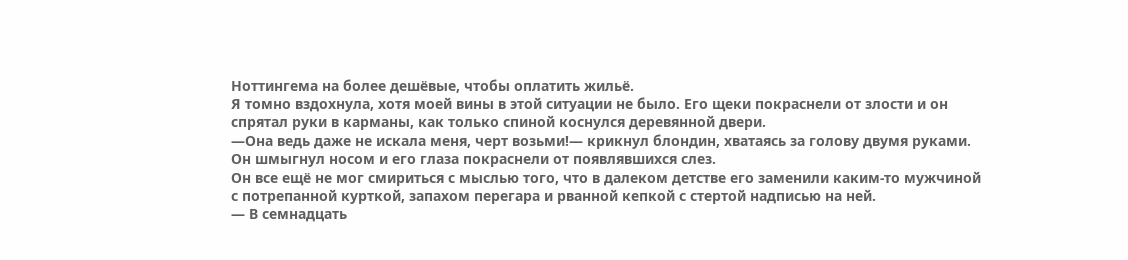Ноттингема на более дешёвые, чтобы оплатить жильё.
Я томно вздохнула, хотя моей вины в этой ситуации не было. Его щеки покраснели от злости и он спрятал руки в карманы, как только спиной коснулся деревянной двери.
—Она ведь даже не искала меня, черт возьми!— крикнул блондин, хватаясь за голову двумя руками. Он шмыгнул носом и его глаза покраснели от появлявшихся слез.
Он все ещё не мог смириться с мыслью того, что в далеком детстве его заменили каким-то мужчиной с потрепанной курткой, запахом перегара и рванной кепкой с стертой надписью на ней.
— В семнадцать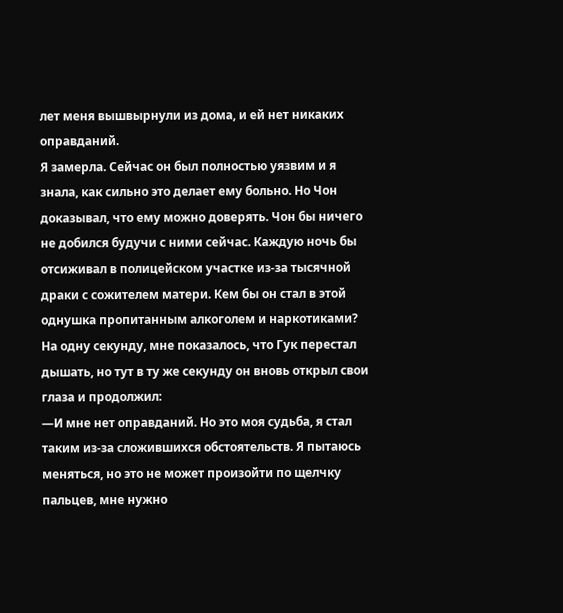лет меня вышвырнули из дома, и ей нет никаких оправданий.
Я замерла. Сейчас он был полностью уязвим и я знала, как сильно это делает ему больно. Но Чон доказывал, что ему можно доверять. Чон бы ничего не добился будучи с ними сейчас. Каждую ночь бы отсиживал в полицейском участке из-за тысячной драки с сожителем матери. Кем бы он стал в этой однушка пропитанным алкоголем и наркотиками? На одну секунду, мне показалось, что Гук перестал дышать, но тут в ту же секунду он вновь открыл свои глаза и продолжил:
—И мне нет оправданий. Но это моя судьба, я стал таким из-за сложившихся обстоятельств. Я пытаюсь меняться, но это не может произойти по щелчку пальцев, мне нужно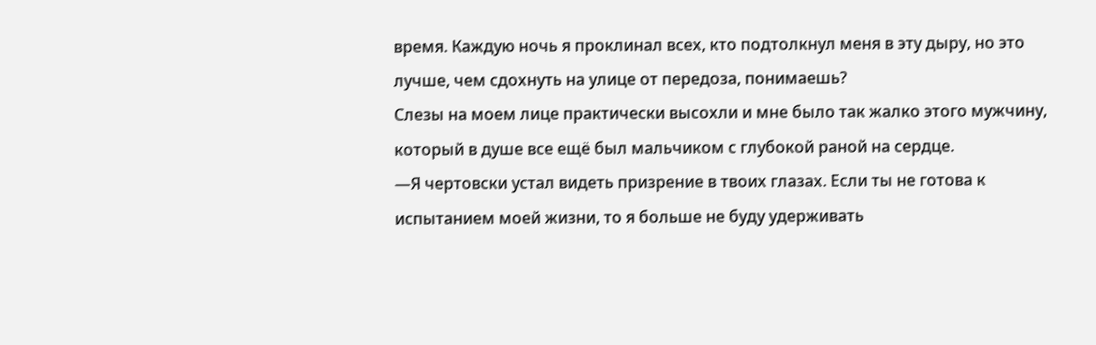время. Каждую ночь я проклинал всех, кто подтолкнул меня в эту дыру, но это лучше, чем сдохнуть на улице от передоза, понимаешь?
Слезы на моем лице практически высохли и мне было так жалко этого мужчину, который в душе все ещё был мальчиком с глубокой раной на сердце.
—Я чертовски устал видеть призрение в твоих глазах. Если ты не готова к испытанием моей жизни, то я больше не буду удерживать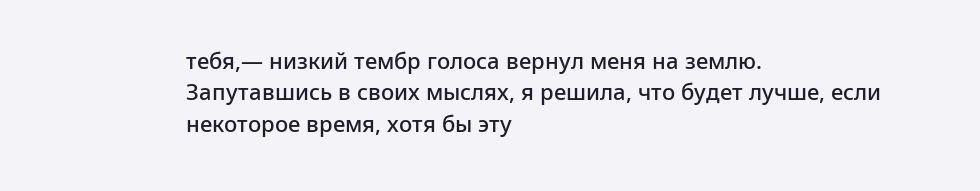тебя,— низкий тембр голоса вернул меня на землю.
Запутавшись в своих мыслях, я решила, что будет лучше, если некоторое время, хотя бы эту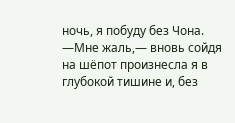ночь, я побуду без Чона.
—Мне жаль,— вновь сойдя на шёпот произнесла я в глубокой тишине и, без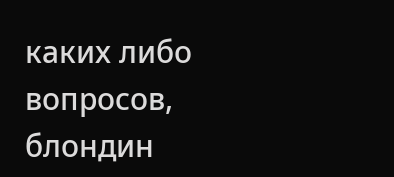каких либо вопросов, блондин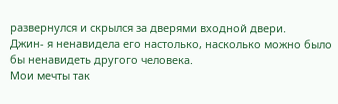развернулся и скрылся за дверями входной двери.
Джин- я ненавидела его настолько, насколько можно было бы ненавидеть другого человека.
Мои мечты так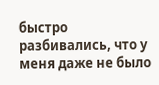быстро разбивались, что у меня даже не было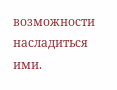возможности насладиться ими.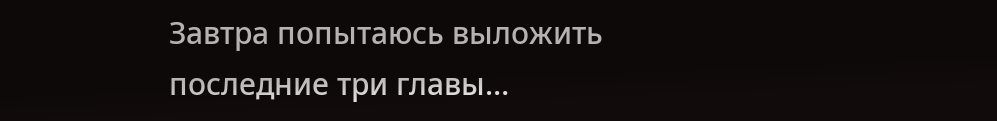Завтра попытаюсь выложить последние три главы…